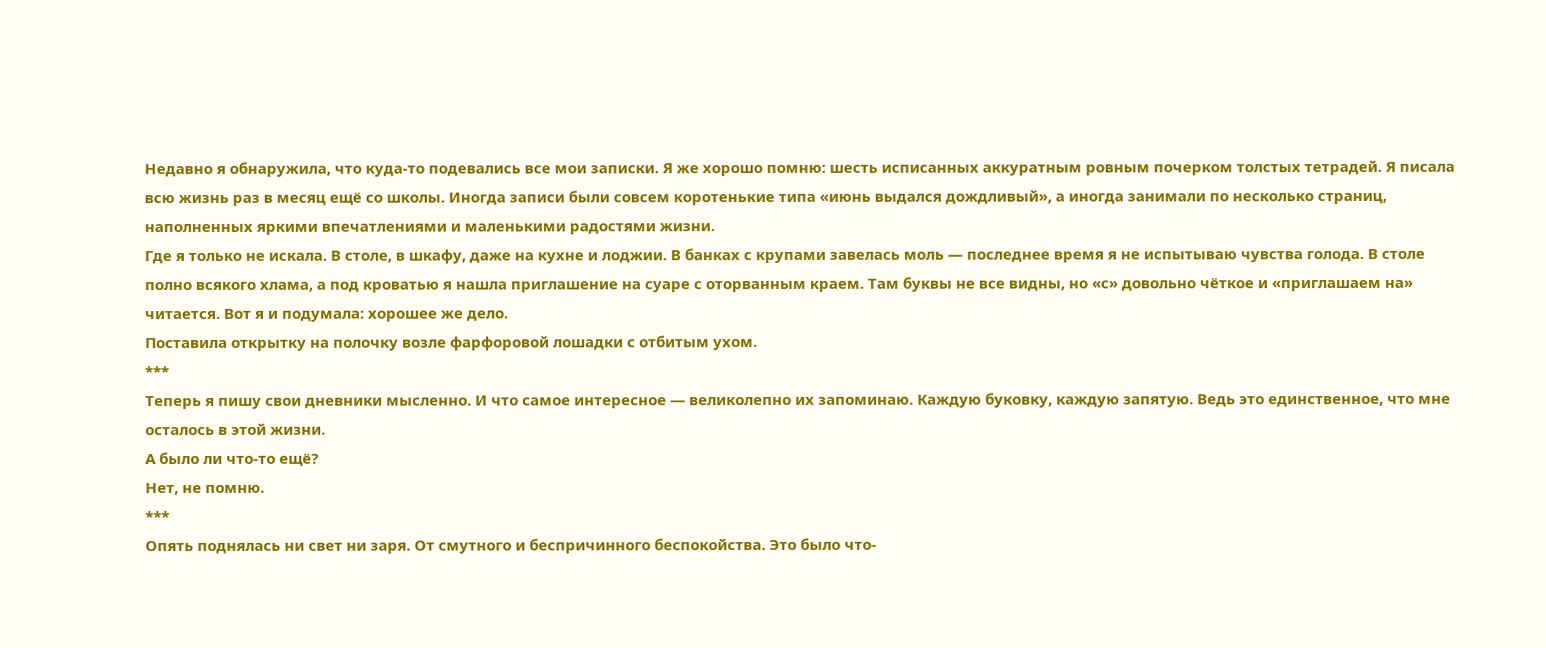Недавно я обнаружила, что куда-то подевались все мои записки. Я же хорошо помню: шесть исписанных аккуратным ровным почерком толстых тетрадей. Я писала всю жизнь раз в месяц ещё со школы. Иногда записи были совсем коротенькие типа «июнь выдался дождливый», а иногда занимали по несколько страниц, наполненных яркими впечатлениями и маленькими радостями жизни.
Где я только не искала. В столе, в шкафу, даже на кухне и лоджии. В банках с крупами завелась моль — последнее время я не испытываю чувства голода. В столе полно всякого хлама, а под кроватью я нашла приглашение на суаре с оторванным краем. Там буквы не все видны, но «с» довольно чёткое и «приглашаем на» читается. Вот я и подумала: хорошее же дело.
Поставила открытку на полочку возле фарфоровой лошадки с отбитым ухом.
***
Теперь я пишу свои дневники мысленно. И что самое интересное — великолепно их запоминаю. Каждую буковку, каждую запятую. Ведь это единственное, что мне осталось в этой жизни.
А было ли что-то ещё?
Нет, не помню.
***
Опять поднялась ни свет ни заря. От смутного и беспричинного беспокойства. Это было что-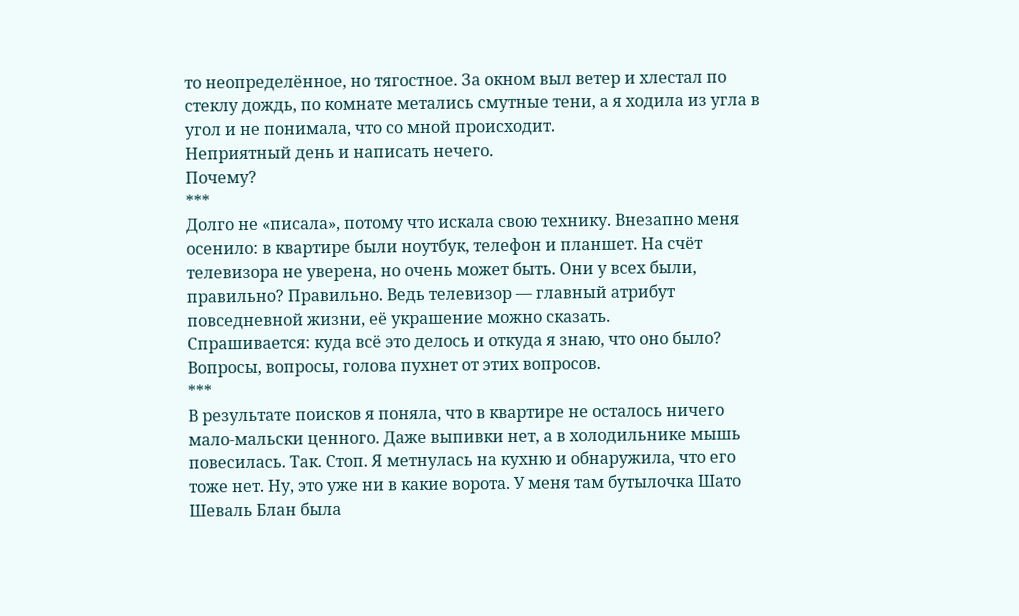то неопределённое, но тягостное. За окном выл ветер и хлестал по стеклу дождь, по комнате метались смутные тени, а я ходила из угла в угол и не понимала, что со мной происходит.
Неприятный день и написать нечего.
Почему?
***
Долго не «писала», потому что искала свою технику. Внезапно меня осенило: в квартире были ноутбук, телефон и планшет. На счёт телевизора не уверена, но очень может быть. Они у всех были, правильно? Правильно. Ведь телевизор — главный атрибут повседневной жизни, её украшение можно сказать.
Спрашивается: куда всё это делось и откуда я знаю, что оно было?
Вопросы, вопросы, голова пухнет от этих вопросов.
***
В результате поисков я поняла, что в квартире не осталось ничего мало-мальски ценного. Даже выпивки нет, а в холодильнике мышь повесилась. Так. Стоп. Я метнулась на кухню и обнаружила, что его тоже нет. Ну, это уже ни в какие ворота. У меня там бутылочка Шато Шеваль Блан была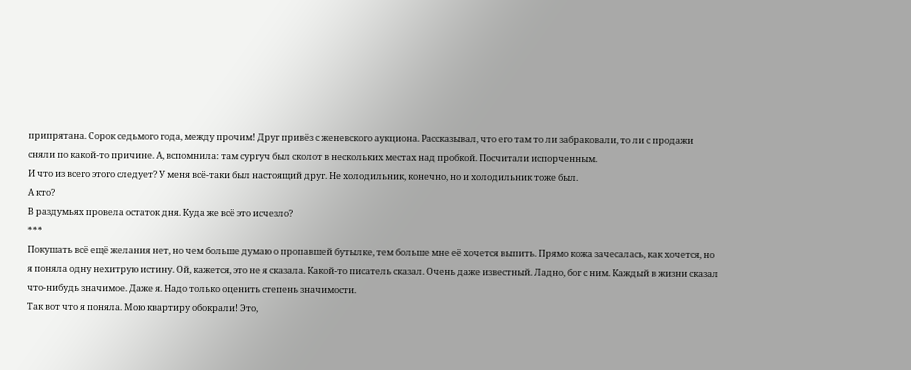припрятана. Сорок седьмого года, между прочим! Друг привёз с женевского аукциона. Рассказывал, что его там то ли забраковали, то ли с продажи сняли по какой-то причине. А, вспомнила: там сургуч был сколот в нескольких местах над пробкой. Посчитали испорченным.
И что из всего этого следует? У меня всё-таки был настоящий друг. Не холодильник, конечно, но и холодильник тоже был.
А кто?
В раздумьях провела остаток дня. Куда же всё это исчезло?
***
Покушать всё ещё желания нет, но чем больше думаю о пропавшей бутылке, тем больше мне её хочется выпить. Прямо кожа зачесалась, как хочется, но я поняла одну нехитрую истину. Ой, кажется, это не я сказала. Какой-то писатель сказал. Очень даже известный. Ладно, бог с ним. Каждый в жизни сказал что-нибудь значимое. Даже я. Надо только оценить степень значимости.
Так вот что я поняла. Мою квартиру обокрали! Это,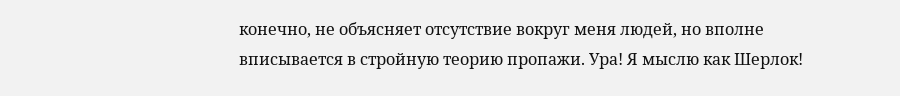конечно, не объясняет отсутствие вокруг меня людей, но вполне вписывается в стройную теорию пропажи. Ура! Я мыслю как Шерлок!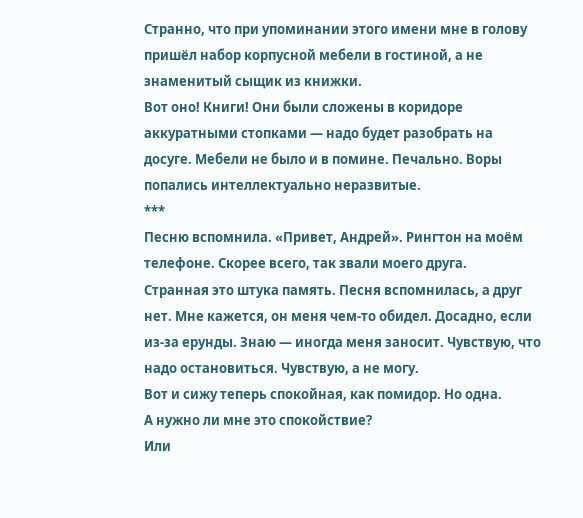Странно, что при упоминании этого имени мне в голову пришёл набор корпусной мебели в гостиной, а не знаменитый сыщик из книжки.
Вот оно! Книги! Они были сложены в коридоре аккуратными стопками — надо будет разобрать на досуге. Мебели не было и в помине. Печально. Воры попались интеллектуально неразвитые.
***
Песню вспомнила. «Привет, Андрей». Рингтон на моём телефоне. Скорее всего, так звали моего друга.
Странная это штука память. Песня вспомнилась, а друг нет. Мне кажется, он меня чем-то обидел. Досадно, если из-за ерунды. Знаю — иногда меня заносит. Чувствую, что надо остановиться. Чувствую, а не могу.
Вот и сижу теперь спокойная, как помидор. Но одна.
А нужно ли мне это спокойствие?
Или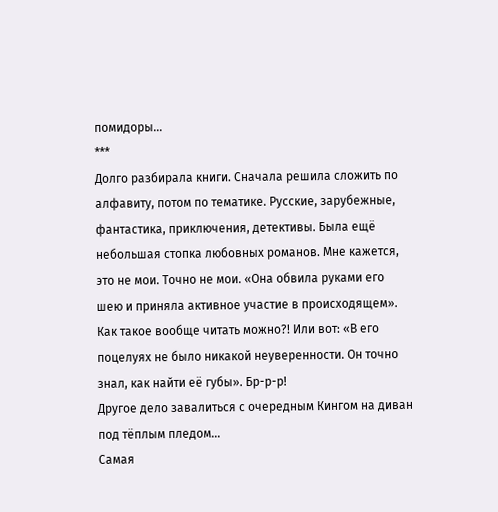помидоры…
***
Долго разбирала книги. Сначала решила сложить по алфавиту, потом по тематике. Русские, зарубежные, фантастика, приключения, детективы. Была ещё небольшая стопка любовных романов. Мне кажется, это не мои. Точно не мои. «Она обвила руками его шею и приняла активное участие в происходящем». Как такое вообще читать можно?! Или вот: «В его поцелуях не было никакой неуверенности. Он точно знал, как найти её губы». Бр-р-р!
Другое дело завалиться с очередным Кингом на диван под тёплым пледом…
Самая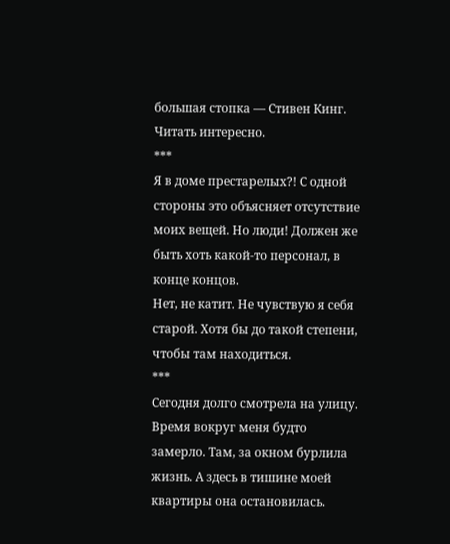большая стопка — Стивен Кинг.
Читать интересно.
***
Я в доме престарелых?! С одной стороны это объясняет отсутствие моих вещей. Но люди! Должен же быть хоть какой-то персонал, в конце концов.
Нет, не катит. Не чувствую я себя старой. Хотя бы до такой степени, чтобы там находиться.
***
Сегодня долго смотрела на улицу. Время вокруг меня будто замерло. Там, за окном бурлила жизнь. А здесь в тишине моей квартиры она остановилась.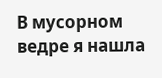В мусорном ведре я нашла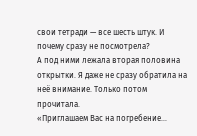свои тетради — все шесть штук. И почему сразу не посмотрела?
А под ними лежала вторая половина открытки. Я даже не сразу обратила на неё внимание. Только потом прочитала.
«Приглашаем Вас на погребение…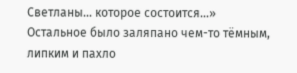Светланы… которое состоится…»
Остальное было заляпано чем-то тёмным, липким и пахло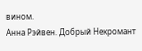вином.
Анна Рэйвен. Добрый Некромант